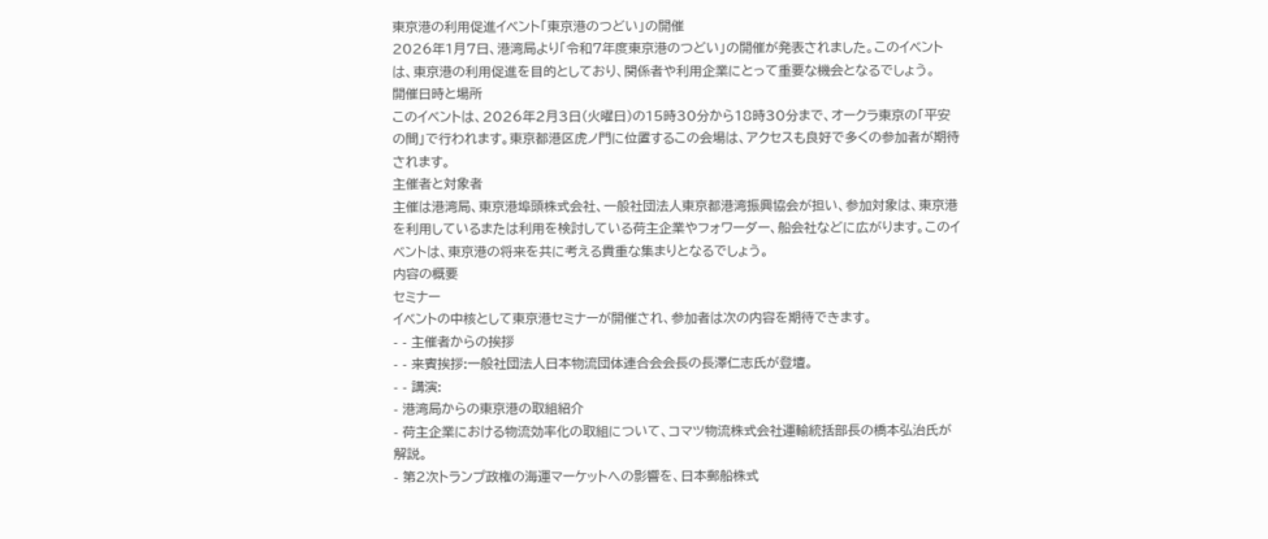東京港の利用促進イベント「東京港のつどい」の開催
2026年1月7日、港湾局より「令和7年度東京港のつどい」の開催が発表されました。このイベントは、東京港の利用促進を目的としており、関係者や利用企業にとって重要な機会となるでしょう。
開催日時と場所
このイベントは、2026年2月3日(火曜日)の15時30分から18時30分まで、オークラ東京の「平安の間」で行われます。東京都港区虎ノ門に位置するこの会場は、アクセスも良好で多くの参加者が期待されます。
主催者と対象者
主催は港湾局、東京港埠頭株式会社、一般社団法人東京都港湾振興協会が担い、参加対象は、東京港を利用しているまたは利用を検討している荷主企業やフォワーダー、船会社などに広がります。このイベントは、東京港の将来を共に考える貴重な集まりとなるでしょう。
内容の概要
セミナー
イベントの中核として東京港セミナーが開催され、参加者は次の内容を期待できます。
- - 主催者からの挨拶
- - 来賓挨拶:一般社団法人日本物流団体連合会会長の長澤仁志氏が登壇。
- - 講演:
- 港湾局からの東京港の取組紹介
- 荷主企業における物流効率化の取組について、コマツ物流株式会社運輸統括部長の橋本弘治氏が解説。
- 第2次トランプ政権の海運マーケットへの影響を、日本郵船株式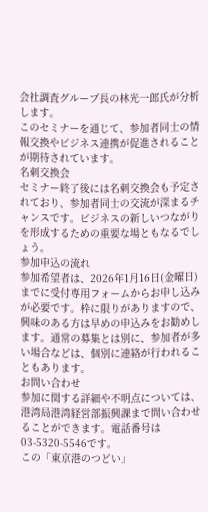会社調査グループ長の林光一郎氏が分析します。
このセミナーを通じて、参加者同士の情報交換やビジネス連携が促進されることが期待されています。
名刺交換会
セミナー終了後には名刺交換会も予定されており、参加者同士の交流が深まるチャンスです。ビジネスの新しいつながりを形成するための重要な場ともなるでしょう。
参加申込の流れ
参加希望者は、2026年1月16日(金曜日)までに受付専用フォームからお申し込みが必要です。枠に限りがありますので、興味のある方は早めの申込みをお勧めします。通常の募集とは別に、参加者が多い場合などは、個別に連絡が行われることもあります。
お問い合わせ
参加に関する詳細や不明点については、港湾局港湾経営部振興課まで問い合わせることができます。電話番号は03-5320-5546です。
この「東京港のつどい」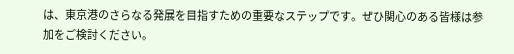は、東京港のさらなる発展を目指すための重要なステップです。ぜひ関心のある皆様は参加をご検討ください。